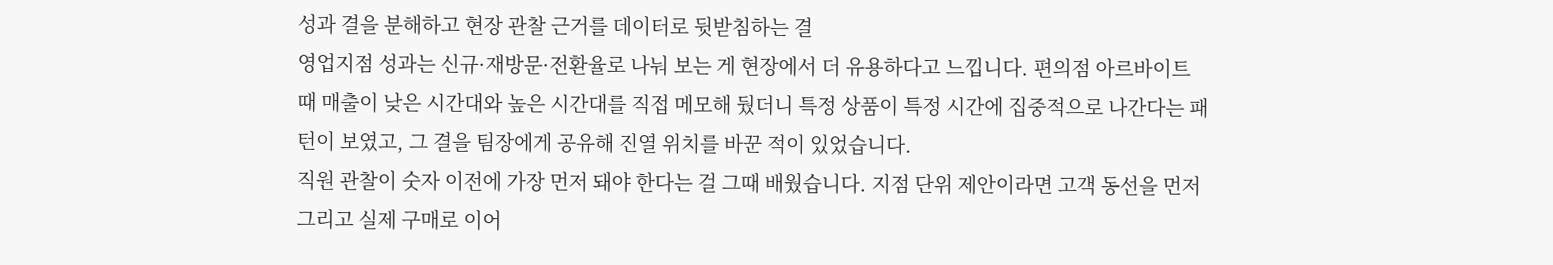성과 결을 분해하고 현장 관찰 근거를 데이터로 뒷받침하는 결
영업지점 성과는 신규·재방문·전환율로 나눠 보는 게 현장에서 더 유용하다고 느낍니다. 편의점 아르바이트 때 매출이 낮은 시간대와 높은 시간대를 직접 메모해 뒀더니 특정 상품이 특정 시간에 집중적으로 나간다는 패턴이 보였고, 그 결을 팀장에게 공유해 진열 위치를 바꾼 적이 있었습니다.
직원 관찰이 숫자 이전에 가장 먼저 돼야 한다는 걸 그때 배웠습니다. 지점 단위 제안이라면 고객 동선을 먼저 그리고 실제 구매로 이어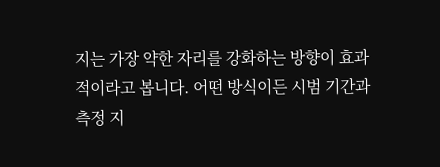지는 가장 약한 자리를 강화하는 방향이 효과적이라고 봅니다. 어떤 방식이든 시범 기간과 측정 지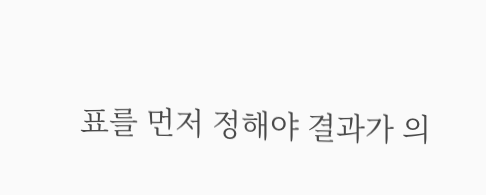표를 먼저 정해야 결과가 의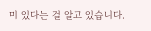미 있다는 걸 알고 있습니다.